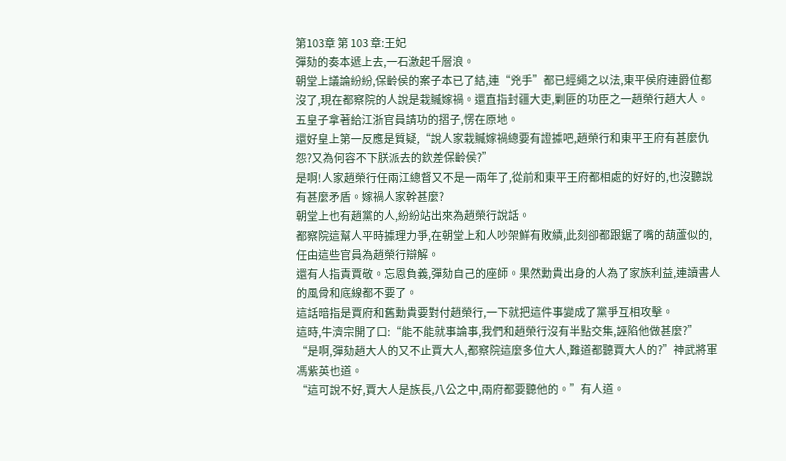第103章 第 103 章:王妃
彈劾的奏本遞上去,一石激起千層浪。
朝堂上議論紛紛,保齡侯的案子本已了結,連“兇手”都已經繩之以法,東平侯府連爵位都沒了,現在都察院的人說是栽贓嫁禍。還直指封疆大吏,剿匪的功臣之一趙榮行趙大人。
五皇子拿著給江浙官員請功的摺子,愣在原地。
還好皇上第一反應是質疑,“說人家栽贓嫁禍總要有證據吧,趙榮行和東平王府有甚麼仇怨?又為何容不下朕派去的欽差保齡侯?”
是啊!人家趙榮行任兩江總督又不是一兩年了,從前和東平王府都相處的好好的,也沒聽說有甚麼矛盾。嫁禍人家幹甚麼?
朝堂上也有趙黨的人,紛紛站出來為趙榮行說話。
都察院這幫人平時據理力爭,在朝堂上和人吵架鮮有敗績,此刻卻都跟鋸了嘴的葫蘆似的,任由這些官員為趙榮行辯解。
還有人指責賈敬。忘恩負義,彈劾自己的座師。果然勳貴出身的人為了家族利益,連讀書人的風骨和底線都不要了。
這話暗指是賈府和舊勳貴要對付趙榮行,一下就把這件事變成了黨爭互相攻擊。
這時,牛濟宗開了口:“能不能就事論事,我們和趙榮行沒有半點交集,誣陷他做甚麼?”
“是啊,彈劾趙大人的又不止賈大人,都察院這麼多位大人,難道都聽賈大人的?”神武將軍馮紫英也道。
“這可說不好,賈大人是族長,八公之中,兩府都要聽他的。”有人道。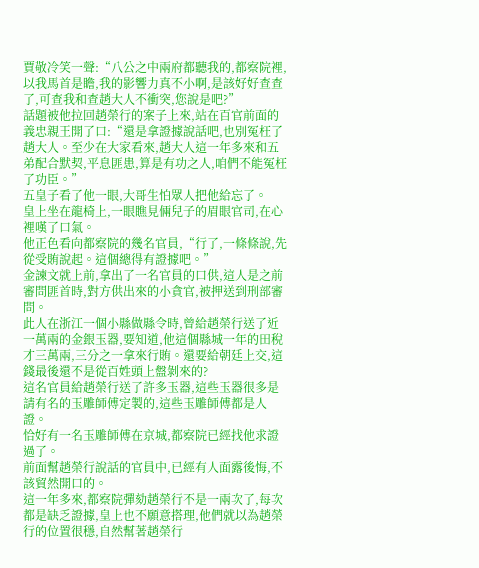賈敬冷笑一聲:“八公之中兩府都聽我的,都察院裡,以我馬首是瞻,我的影響力真不小啊,是該好好查查了,可查我和查趙大人不衝突,您說是吧?”
話題被他拉回趙榮行的案子上來,站在百官前面的義忠親王開了口:“還是拿證據說話吧,也別冤枉了趙大人。至少在大家看來,趙大人這一年多來和五弟配合默契,平息匪患,算是有功之人,咱們不能冤枉了功臣。”
五皇子看了他一眼,大哥生怕眾人把他給忘了。
皇上坐在龍椅上,一眼瞧見倆兒子的眉眼官司,在心裡嘆了口氣。
他正色看向都察院的幾名官員,“行了,一條條說,先從受賄說起。這個總得有證據吧。”
金諫文就上前,拿出了一名官員的口供,這人是之前審問匪首時,對方供出來的小貪官,被押送到刑部審問。
此人在浙江一個小縣做縣令時,曾給趙榮行送了近一萬兩的金銀玉器,要知道,他這個縣城一年的田稅才三萬兩,三分之一拿來行賄。還要給朝廷上交,這錢最後還不是從百姓頭上盤剝來的?
這名官員給趙榮行送了許多玉器,這些玉器很多是請有名的玉雕師傅定製的,這些玉雕師傅都是人證。
恰好有一名玉雕師傅在京城,都察院已經找他求證過了。
前面幫趙榮行說話的官員中,已經有人面露後悔,不該貿然開口的。
這一年多來,都察院彈劾趙榮行不是一兩次了,每次都是缺乏證據,皇上也不願意搭理,他們就以為趙榮行的位置很穩,自然幫著趙榮行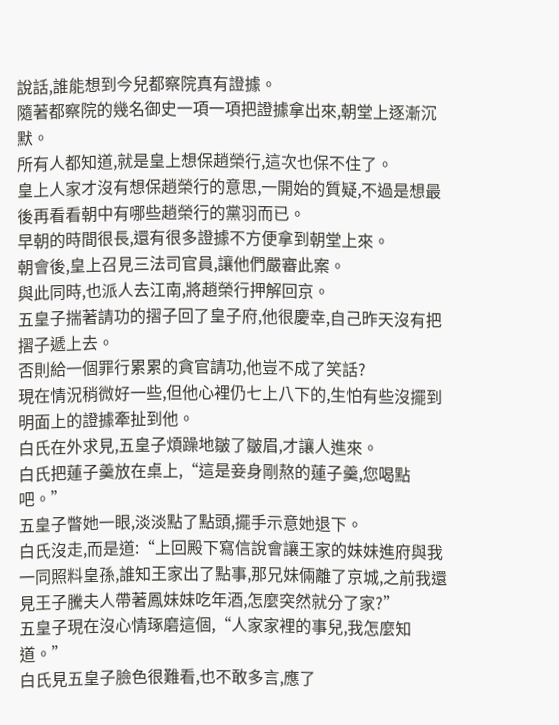說話,誰能想到今兒都察院真有證據。
隨著都察院的幾名御史一項一項把證據拿出來,朝堂上逐漸沉默。
所有人都知道,就是皇上想保趙榮行,這次也保不住了。
皇上人家才沒有想保趙榮行的意思,一開始的質疑,不過是想最後再看看朝中有哪些趙榮行的黨羽而已。
早朝的時間很長,還有很多證據不方便拿到朝堂上來。
朝會後,皇上召見三法司官員,讓他們嚴審此案。
與此同時,也派人去江南,將趙榮行押解回京。
五皇子揣著請功的摺子回了皇子府,他很慶幸,自己昨天沒有把摺子遞上去。
否則給一個罪行累累的貪官請功,他豈不成了笑話?
現在情況稍微好一些,但他心裡仍七上八下的,生怕有些沒擺到明面上的證據牽扯到他。
白氏在外求見,五皇子煩躁地皺了皺眉,才讓人進來。
白氏把蓮子羹放在桌上,“這是妾身剛熬的蓮子羹,您喝點吧。”
五皇子瞥她一眼,淡淡點了點頭,擺手示意她退下。
白氏沒走,而是道:“上回殿下寫信說會讓王家的妹妹進府與我一同照料皇孫,誰知王家出了點事,那兄妹倆離了京城,之前我還見王子騰夫人帶著鳳妹妹吃年酒,怎麼突然就分了家?”
五皇子現在沒心情琢磨這個,“人家家裡的事兒,我怎麼知道。”
白氏見五皇子臉色很難看,也不敢多言,應了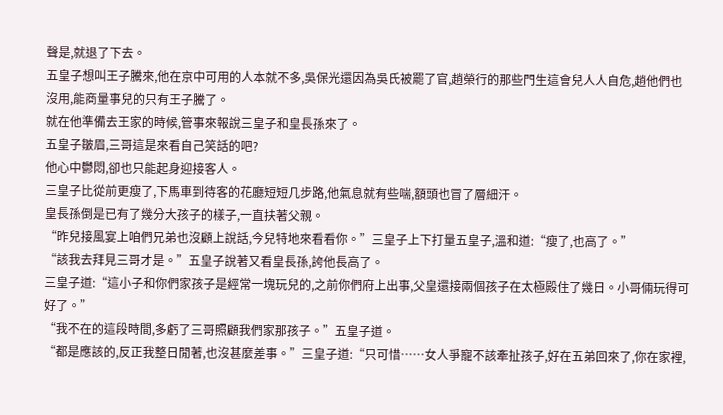聲是,就退了下去。
五皇子想叫王子騰來,他在京中可用的人本就不多,吳保光還因為吳氏被罷了官,趙榮行的那些門生這會兒人人自危,趙他們也沒用,能商量事兒的只有王子騰了。
就在他準備去王家的時候,管事來報說三皇子和皇長孫來了。
五皇子皺眉,三哥這是來看自己笑話的吧?
他心中鬱悶,卻也只能起身迎接客人。
三皇子比從前更瘦了,下馬車到待客的花廳短短几步路,他氣息就有些喘,額頭也冒了層細汗。
皇長孫倒是已有了幾分大孩子的樣子,一直扶著父親。
“昨兒接風宴上咱們兄弟也沒顧上說話,今兒特地來看看你。”三皇子上下打量五皇子,溫和道:“瘦了,也高了。”
“該我去拜見三哥才是。”五皇子說著又看皇長孫,誇他長高了。
三皇子道:“這小子和你們家孩子是經常一塊玩兒的,之前你們府上出事,父皇還接兩個孩子在太極殿住了幾日。小哥倆玩得可好了。”
“我不在的這段時間,多虧了三哥照顧我們家那孩子。”五皇子道。
“都是應該的,反正我整日閒著,也沒甚麼差事。”三皇子道:“只可惜……女人爭寵不該牽扯孩子,好在五弟回來了,你在家裡,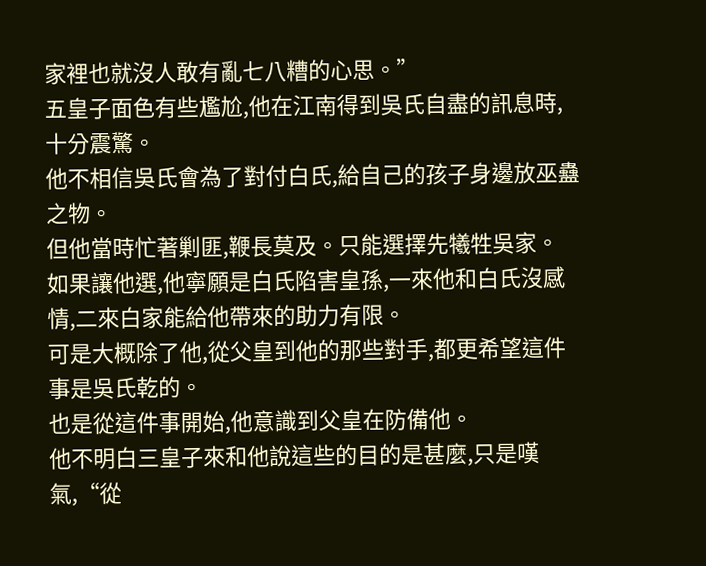家裡也就沒人敢有亂七八糟的心思。”
五皇子面色有些尷尬,他在江南得到吳氏自盡的訊息時,十分震驚。
他不相信吳氏會為了對付白氏,給自己的孩子身邊放巫蠱之物。
但他當時忙著剿匪,鞭長莫及。只能選擇先犧牲吳家。
如果讓他選,他寧願是白氏陷害皇孫,一來他和白氏沒感情,二來白家能給他帶來的助力有限。
可是大概除了他,從父皇到他的那些對手,都更希望這件事是吳氏乾的。
也是從這件事開始,他意識到父皇在防備他。
他不明白三皇子來和他說這些的目的是甚麼,只是嘆氣,“從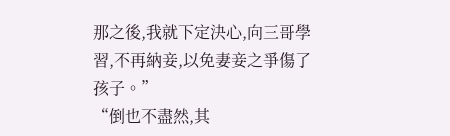那之後,我就下定決心,向三哥學習,不再納妾,以免妻妾之爭傷了孩子。”
“倒也不盡然,其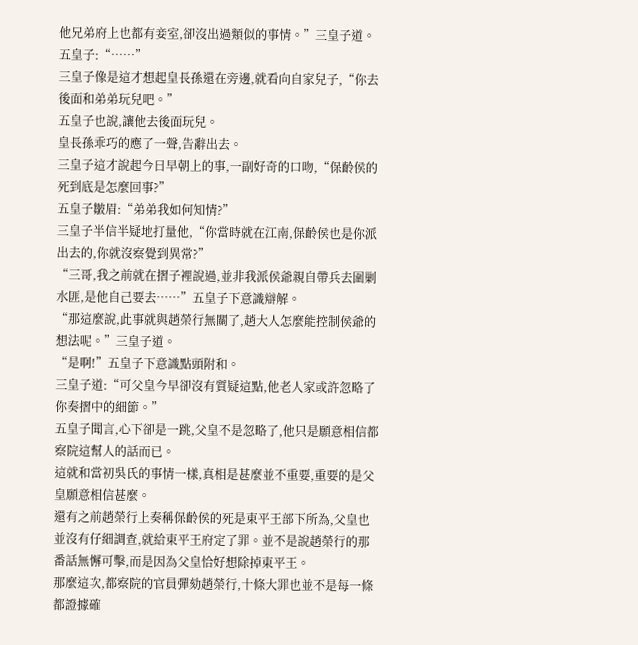他兄弟府上也都有妾室,卻沒出過類似的事情。”三皇子道。
五皇子:“……”
三皇子像是這才想起皇長孫還在旁邊,就看向自家兒子,“你去後面和弟弟玩兒吧。”
五皇子也說,讓他去後面玩兒。
皇長孫乖巧的應了一聲,告辭出去。
三皇子這才說起今日早朝上的事,一副好奇的口吻,“保齡侯的死到底是怎麼回事?”
五皇子皺眉:“弟弟我如何知情?”
三皇子半信半疑地打量他,“你當時就在江南,保齡侯也是你派出去的,你就沒察覺到異常?”
“三哥,我之前就在摺子裡說過,並非我派侯爺親自帶兵去圍剿水匪,是他自己要去……”五皇子下意識辯解。
“那這麼說,此事就與趙榮行無關了,趙大人怎麼能控制侯爺的想法呢。”三皇子道。
“是啊!”五皇子下意識點頭附和。
三皇子道:“可父皇今早卻沒有質疑這點,他老人家或許忽略了你奏摺中的細節。”
五皇子聞言,心下卻是一跳,父皇不是忽略了,他只是願意相信都察院這幫人的話而已。
這就和當初吳氏的事情一樣,真相是甚麼並不重要,重要的是父皇願意相信甚麼。
還有之前趙榮行上奏稱保齡侯的死是東平王部下所為,父皇也並沒有仔細調查,就給東平王府定了罪。並不是說趙榮行的那番話無懈可擊,而是因為父皇恰好想除掉東平王。
那麼這次,都察院的官員彈劾趙榮行,十條大罪也並不是每一條都證據確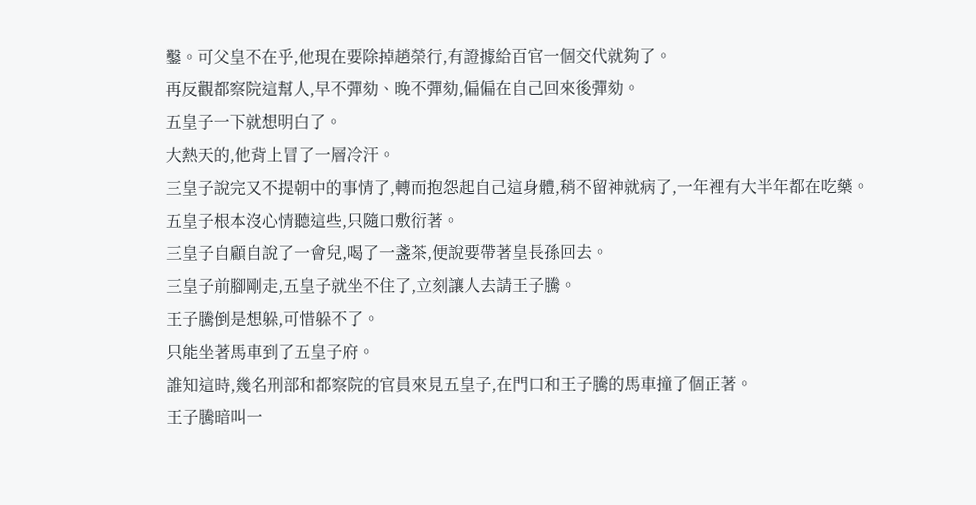鑿。可父皇不在乎,他現在要除掉趙榮行,有證據給百官一個交代就夠了。
再反觀都察院這幫人,早不彈劾、晚不彈劾,偏偏在自己回來後彈劾。
五皇子一下就想明白了。
大熱天的,他背上冒了一層冷汗。
三皇子說完又不提朝中的事情了,轉而抱怨起自己這身體,稍不留神就病了,一年裡有大半年都在吃藥。
五皇子根本沒心情聽這些,只隨口敷衍著。
三皇子自顧自說了一會兒,喝了一盞茶,便說要帶著皇長孫回去。
三皇子前腳剛走,五皇子就坐不住了,立刻讓人去請王子騰。
王子騰倒是想躲,可惜躲不了。
只能坐著馬車到了五皇子府。
誰知這時,幾名刑部和都察院的官員來見五皇子,在門口和王子騰的馬車撞了個正著。
王子騰暗叫一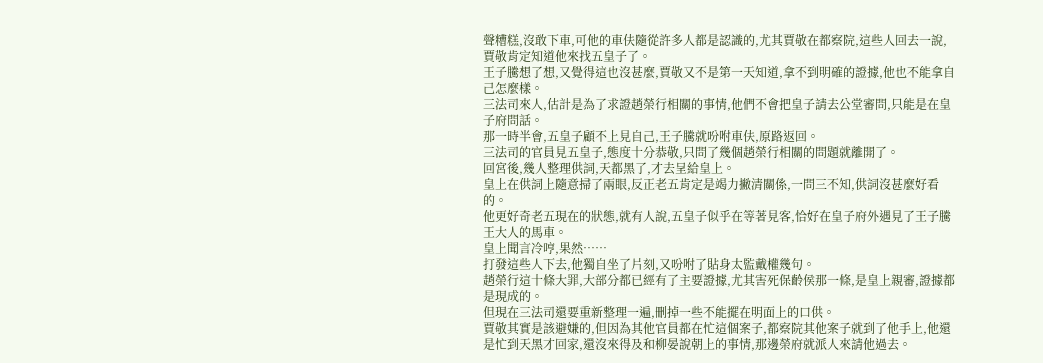聲糟糕,沒敢下車,可他的車伕隨從許多人都是認識的,尤其賈敬在都察院,這些人回去一說,賈敬肯定知道他來找五皇子了。
王子騰想了想,又覺得這也沒甚麼,賈敬又不是第一天知道,拿不到明確的證據,他也不能拿自己怎麼樣。
三法司來人,估計是為了求證趙榮行相關的事情,他們不會把皇子請去公堂審問,只能是在皇子府問話。
那一時半會,五皇子顧不上見自己,王子騰就吩咐車伕,原路返回。
三法司的官員見五皇子,態度十分恭敬,只問了幾個趙榮行相關的問題就離開了。
回宮後,幾人整理供詞,天都黑了,才去呈給皇上。
皇上在供詞上隨意掃了兩眼,反正老五肯定是竭力撇清關係,一問三不知,供詞沒甚麼好看的。
他更好奇老五現在的狀態,就有人說,五皇子似乎在等著見客,恰好在皇子府外遇見了王子騰王大人的馬車。
皇上聞言冷哼,果然……
打發這些人下去,他獨自坐了片刻,又吩咐了貼身太監戴權幾句。
趙榮行這十條大罪,大部分都已經有了主要證據,尤其害死保齡侯那一條,是皇上親審,證據都是現成的。
但現在三法司還要重新整理一遍,刪掉一些不能擺在明面上的口供。
賈敬其實是該避嫌的,但因為其他官員都在忙這個案子,都察院其他案子就到了他手上,他還是忙到天黑才回家,還沒來得及和柳晏說朝上的事情,那邊榮府就派人來請他過去。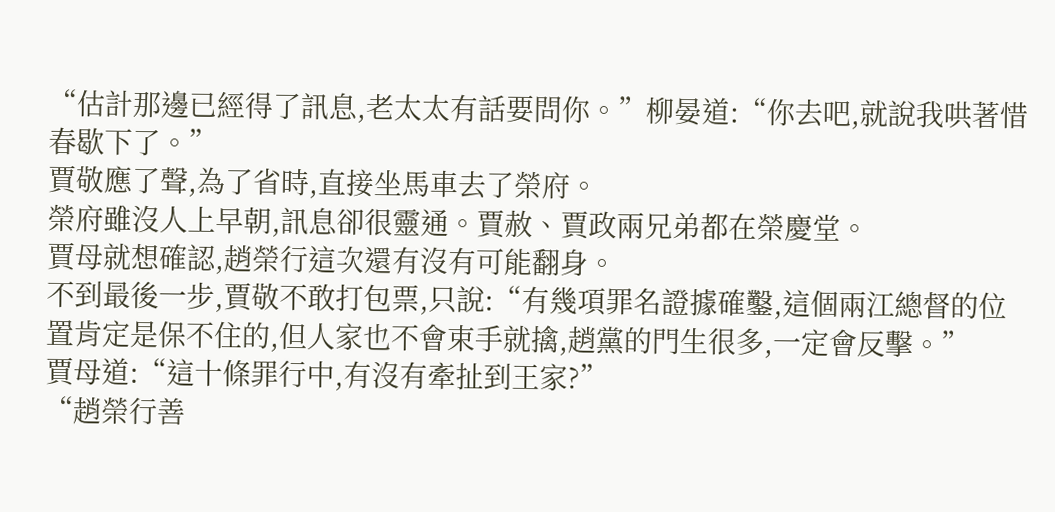“估計那邊已經得了訊息,老太太有話要問你。”柳晏道:“你去吧,就說我哄著惜春歇下了。”
賈敬應了聲,為了省時,直接坐馬車去了榮府。
榮府雖沒人上早朝,訊息卻很靈通。賈赦、賈政兩兄弟都在榮慶堂。
賈母就想確認,趙榮行這次還有沒有可能翻身。
不到最後一步,賈敬不敢打包票,只說:“有幾項罪名證據確鑿,這個兩江總督的位置肯定是保不住的,但人家也不會束手就擒,趙黨的門生很多,一定會反擊。”
賈母道:“這十條罪行中,有沒有牽扯到王家?”
“趙榮行善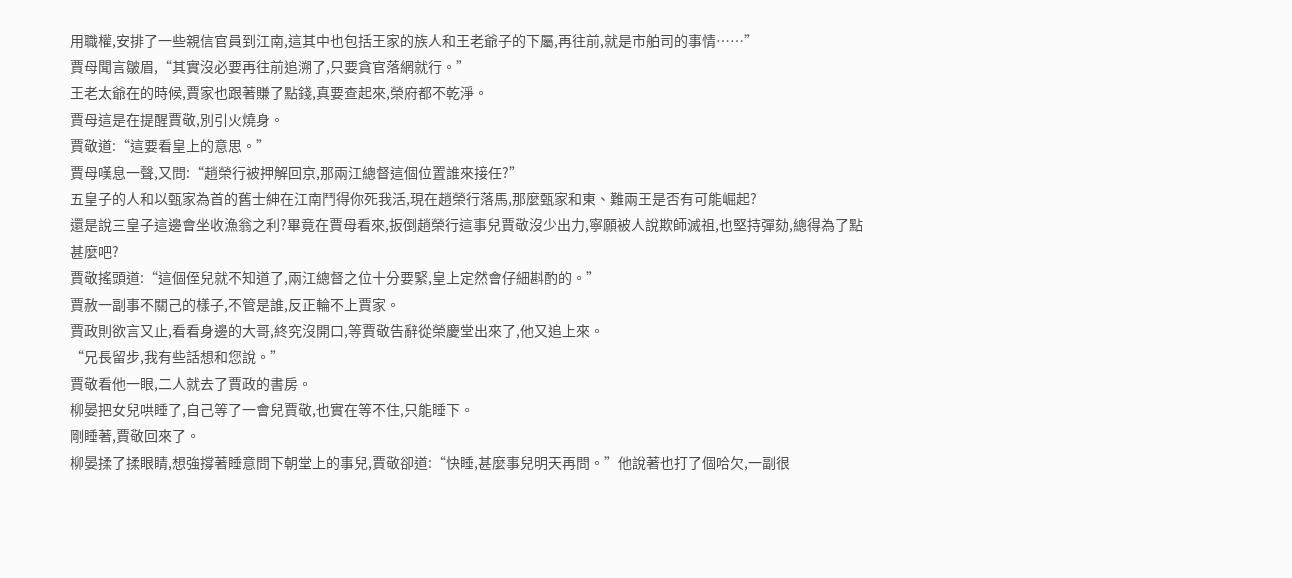用職權,安排了一些親信官員到江南,這其中也包括王家的族人和王老爺子的下屬,再往前,就是市舶司的事情……”
賈母聞言皺眉,“其實沒必要再往前追溯了,只要貪官落網就行。”
王老太爺在的時候,賈家也跟著賺了點錢,真要查起來,榮府都不乾淨。
賈母這是在提醒賈敬,別引火燒身。
賈敬道:“這要看皇上的意思。”
賈母嘆息一聲,又問:“趙榮行被押解回京,那兩江總督這個位置誰來接任?”
五皇子的人和以甄家為首的舊士紳在江南鬥得你死我活,現在趙榮行落馬,那麼甄家和東、難兩王是否有可能崛起?
還是說三皇子這邊會坐收漁翁之利?畢竟在賈母看來,扳倒趙榮行這事兒賈敬沒少出力,寧願被人說欺師滅祖,也堅持彈劾,總得為了點甚麼吧?
賈敬搖頭道:“這個侄兒就不知道了,兩江總督之位十分要緊,皇上定然會仔細斟酌的。”
賈赦一副事不關己的樣子,不管是誰,反正輪不上賈家。
賈政則欲言又止,看看身邊的大哥,終究沒開口,等賈敬告辭從榮慶堂出來了,他又追上來。
“兄長留步,我有些話想和您說。”
賈敬看他一眼,二人就去了賈政的書房。
柳晏把女兒哄睡了,自己等了一會兒賈敬,也實在等不住,只能睡下。
剛睡著,賈敬回來了。
柳晏揉了揉眼睛,想強撐著睡意問下朝堂上的事兒,賈敬卻道:“快睡,甚麼事兒明天再問。”他說著也打了個哈欠,一副很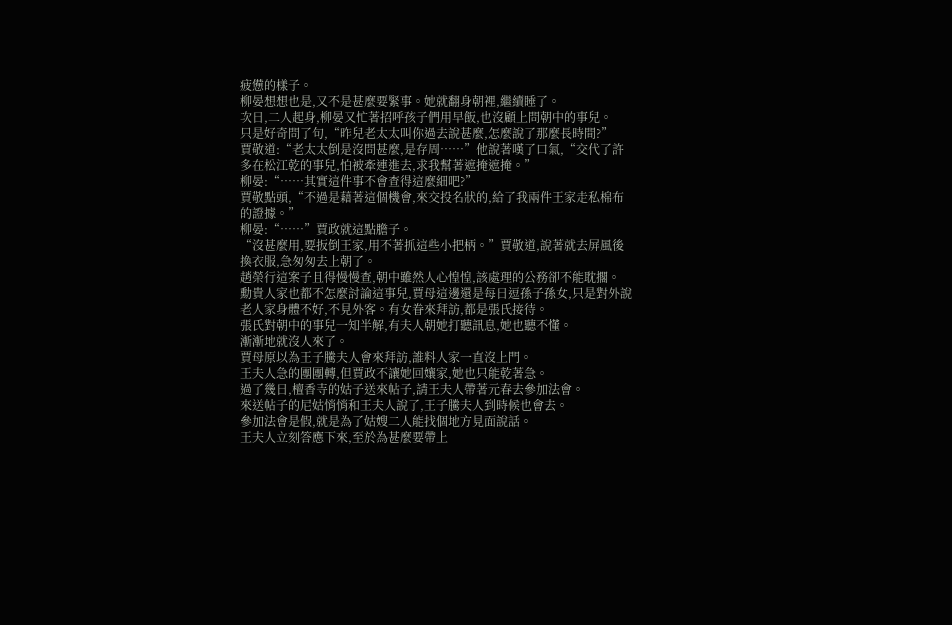疲憊的樣子。
柳晏想想也是,又不是甚麼要緊事。她就翻身朝裡,繼續睡了。
次日,二人起身,柳晏又忙著招呼孩子們用早飯,也沒顧上問朝中的事兒。
只是好奇問了句,“昨兒老太太叫你過去說甚麼,怎麼說了那麼長時間?”
賈敬道:“老太太倒是沒問甚麼,是存周……”他說著嘆了口氣,“交代了許多在松江乾的事兒,怕被牽連進去,求我幫著遮掩遮掩。”
柳晏:“……其實這件事不會查得這麼細吧?”
賈敬點頭,“不過是藉著這個機會,來交投名狀的,給了我兩件王家走私棉布的證據。”
柳晏:“……”賈政就這點膽子。
“沒甚麼用,要扳倒王家,用不著抓這些小把柄。”賈敬道,說著就去屏風後換衣服,急匆匆去上朝了。
趙榮行這案子且得慢慢查,朝中雖然人心惶惶,該處理的公務卻不能耽擱。
勳貴人家也都不怎麼討論這事兒,賈母這邊還是每日逗孫子孫女,只是對外說老人家身體不好,不見外客。有女眷來拜訪,都是張氏接待。
張氏對朝中的事兒一知半解,有夫人朝她打聽訊息,她也聽不懂。
漸漸地就沒人來了。
賈母原以為王子騰夫人會來拜訪,誰料人家一直沒上門。
王夫人急的團團轉,但賈政不讓她回孃家,她也只能乾著急。
過了幾日,檀香寺的姑子送來帖子,請王夫人帶著元春去參加法會。
來送帖子的尼姑悄悄和王夫人說了,王子騰夫人到時候也會去。
參加法會是假,就是為了姑嫂二人能找個地方見面說話。
王夫人立刻答應下來,至於為甚麼要帶上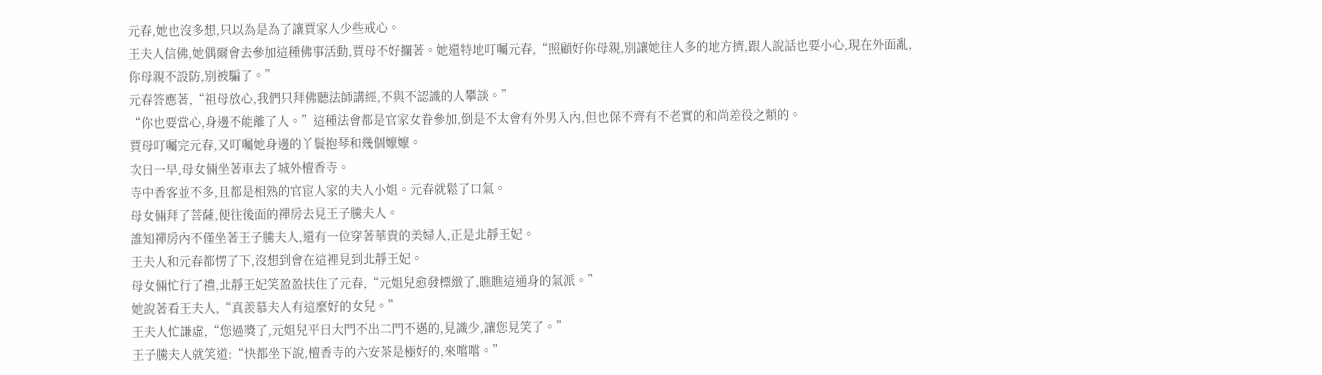元春,她也沒多想,只以為是為了讓賈家人少些戒心。
王夫人信佛,她偶爾會去參加這種佛事活動,賈母不好攔著。她還特地叮囑元春,“照顧好你母親,別讓她往人多的地方擠,跟人說話也要小心,現在外面亂,你母親不設防,別被騙了。”
元春答應著,“祖母放心,我們只拜佛聽法師講經,不與不認識的人攀談。”
“你也要當心,身邊不能離了人。”這種法會都是官家女眷參加,倒是不太會有外男入內,但也保不齊有不老實的和尚差役之類的。
賈母叮囑完元春,又叮囑她身邊的丫鬟抱琴和幾個嬤嬤。
次日一早,母女倆坐著車去了城外檀香寺。
寺中香客並不多,且都是相熟的官宦人家的夫人小姐。元春就鬆了口氣。
母女倆拜了菩薩,便往後面的禪房去見王子騰夫人。
誰知禪房內不僅坐著王子騰夫人,還有一位穿著華貴的美婦人,正是北靜王妃。
王夫人和元春都愣了下,沒想到會在這裡見到北靜王妃。
母女倆忙行了禮,北靜王妃笑盈盈扶住了元春,“元姐兒愈發標緻了,瞧瞧這通身的氣派。”
她說著看王夫人,“真羨慕夫人有這麼好的女兒。”
王夫人忙謙虛,“您過獎了,元姐兒平日大門不出二門不邁的,見識少,讓您見笑了。”
王子騰夫人就笑道:“快都坐下說,檀香寺的六安茶是極好的,來嚐嚐。”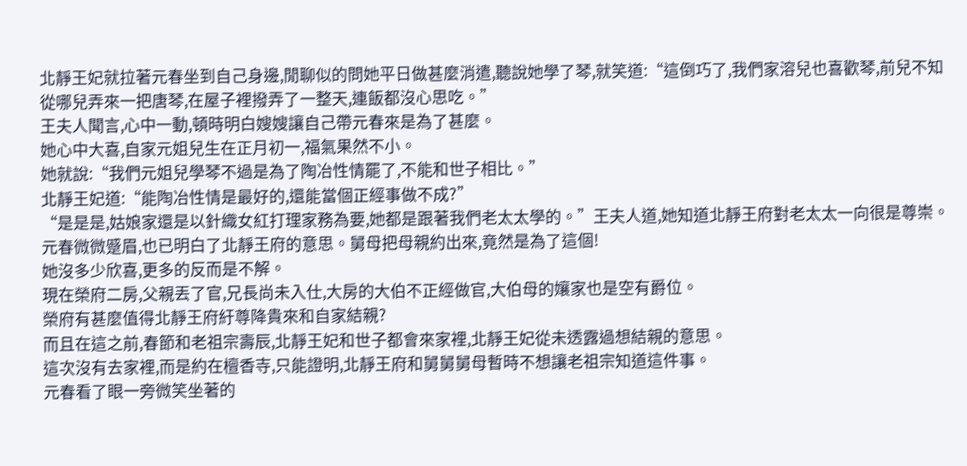北靜王妃就拉著元春坐到自己身邊,閒聊似的問她平日做甚麼消遣,聽說她學了琴,就笑道:“這倒巧了,我們家溶兒也喜歡琴,前兒不知從哪兒弄來一把唐琴,在屋子裡撥弄了一整天,連飯都沒心思吃。”
王夫人聞言,心中一動,頓時明白嫂嫂讓自己帶元春來是為了甚麼。
她心中大喜,自家元姐兒生在正月初一,福氣果然不小。
她就說:“我們元姐兒學琴不過是為了陶冶性情罷了,不能和世子相比。”
北靜王妃道:“能陶冶性情是最好的,還能當個正經事做不成?”
“是是是,姑娘家還是以針織女紅打理家務為要,她都是跟著我們老太太學的。”王夫人道,她知道北靜王府對老太太一向很是尊崇。
元春微微蹙眉,也已明白了北靜王府的意思。舅母把母親約出來,竟然是為了這個!
她沒多少欣喜,更多的反而是不解。
現在榮府二房,父親丟了官,兄長尚未入仕,大房的大伯不正經做官,大伯母的孃家也是空有爵位。
榮府有甚麼值得北靜王府紆尊降貴來和自家結親?
而且在這之前,春節和老祖宗壽辰,北靜王妃和世子都會來家裡,北靜王妃從未透露過想結親的意思。
這次沒有去家裡,而是約在檀香寺,只能證明,北靜王府和舅舅舅母暫時不想讓老祖宗知道這件事。
元春看了眼一旁微笑坐著的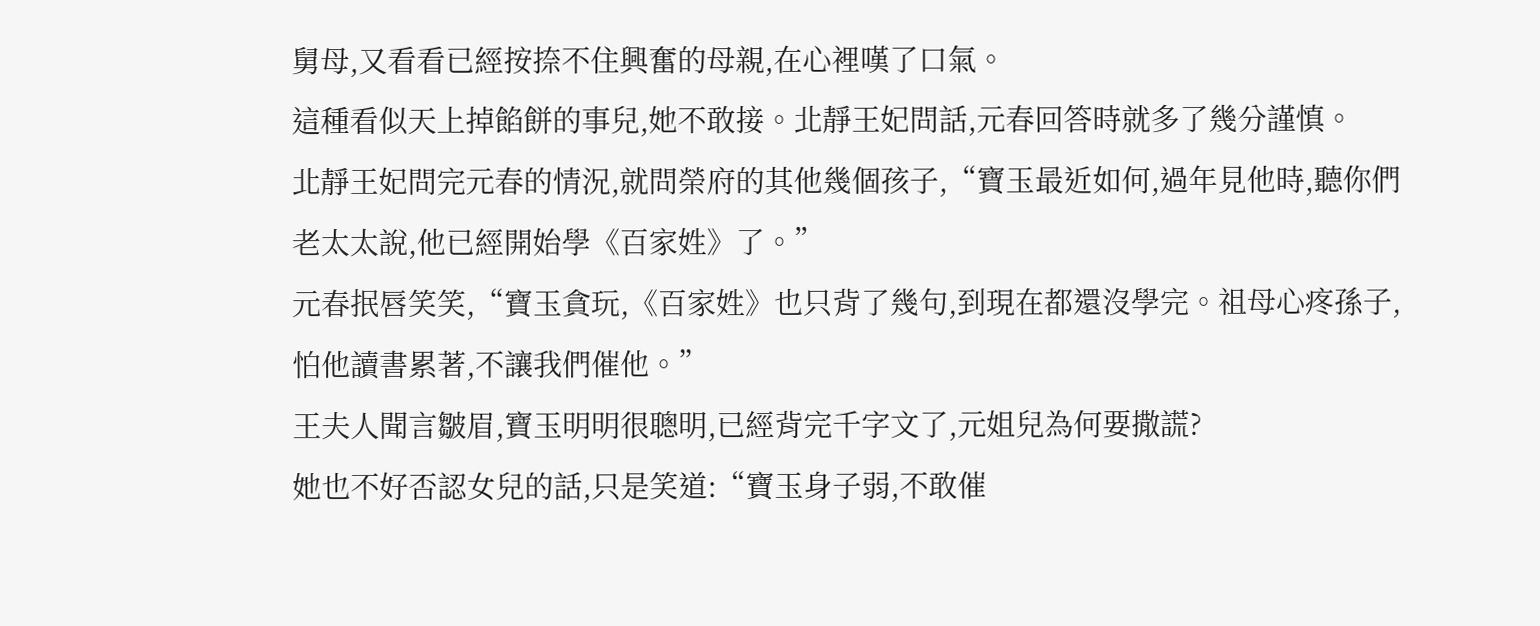舅母,又看看已經按捺不住興奮的母親,在心裡嘆了口氣。
這種看似天上掉餡餅的事兒,她不敢接。北靜王妃問話,元春回答時就多了幾分謹慎。
北靜王妃問完元春的情況,就問榮府的其他幾個孩子,“寶玉最近如何,過年見他時,聽你們老太太說,他已經開始學《百家姓》了。”
元春抿唇笑笑,“寶玉貪玩,《百家姓》也只背了幾句,到現在都還沒學完。祖母心疼孫子,怕他讀書累著,不讓我們催他。”
王夫人聞言皺眉,寶玉明明很聰明,已經背完千字文了,元姐兒為何要撒謊?
她也不好否認女兒的話,只是笑道:“寶玉身子弱,不敢催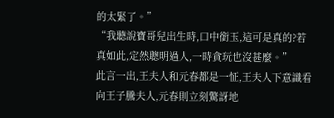的太緊了。”
“我聽說寶哥兒出生時,口中銜玉,這可是真的?若真如此,定然聰明過人,一時貪玩也沒甚麼。”
此言一出,王夫人和元春都是一怔,王夫人下意識看向王子騰夫人,元春則立刻驚訝地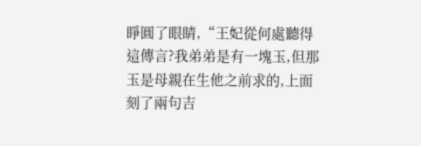睜圓了眼睛,“王妃從何處聽得這傳言?我弟弟是有一塊玉,但那玉是母親在生他之前求的,上面刻了兩句吉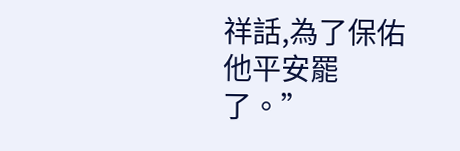祥話,為了保佑他平安罷了。”